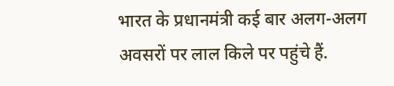भारत के प्रधानमंत्री कई बार अलग-अलग अवसरों पर लाल किले पर पहुंचे हैं.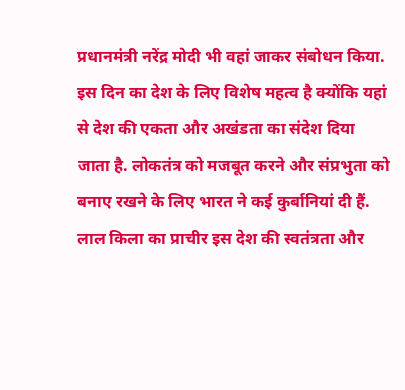प्रधानमंत्री नरेंद्र मोदी भी वहां जाकर संबोधन किया. इस दिन का देश के लिए विशेष महत्व है क्योंकि यहां से देश की एकता और अखंडता का संदेश दिया जाता है. लोकतंत्र को मजबूत करने और संप्रभुता को बनाए रखने के लिए भारत ने कई कुर्बानियां दी हैं. लाल किला का प्राचीर इस देश की स्वतंत्रता और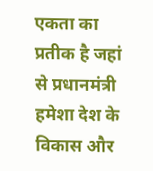एकता का प्रतीक है जहां से प्रधानमंत्री हमेशा देश के विकास और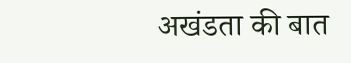अखंडता की बात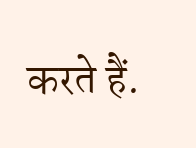करते हैं.